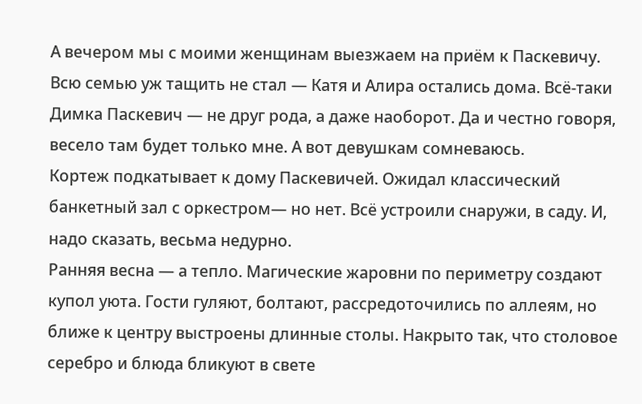А вечером мы с моими женщинам выезжаем на приём к Паскевичу. Всю семью уж тащить не стал — Катя и Алира остались дома. Всё-таки Димка Паскевич — не друг рода, а даже наоборот. Да и честно говоря, весело там будет только мне. А вот девушкам сомневаюсь.
Кортеж подкатывает к дому Паскевичей. Ожидал классический банкетный зал с оркестром— но нет. Всё устроили снаружи, в саду. И, надо сказать, весьма недурно.
Ранняя весна — а тепло. Магические жаровни по периметру создают купол уюта. Гости гуляют, болтают, рассредоточились по аллеям, но ближе к центру выстроены длинные столы. Накрыто так, что столовое серебро и блюда бликуют в свете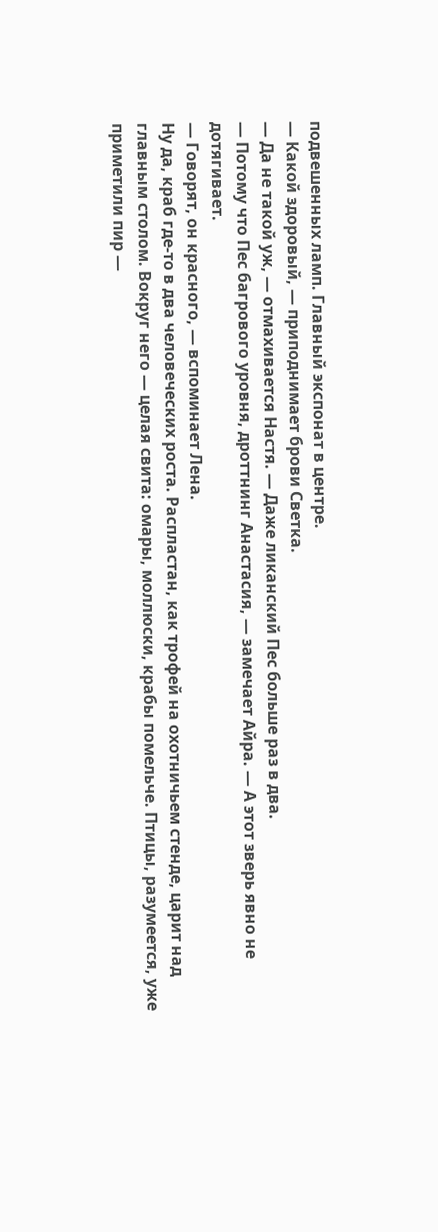подвешенных ламп. Главный экспонат в центре.
— Какой здоровый, — приподнимает брови Светка.
— Да не такой уж, — отмахивается Настя. — Даже ликанский Пес больше раз в два.
— Потому что Пес багрового уровня, дроттнинг Анастасия, — замечает Айра. — А этот зверь явно не дотягивает.
— Говорят, он красного, — вспоминает Лена.
Ну да, краб где-то в два человеческих роста. Распластан, как трофей на охотничьем стенде, царит над главным столом. Вокруг него — целая свита: омары, моллюски, крабы помельче. Птицы, разумеется, уже приметили пир —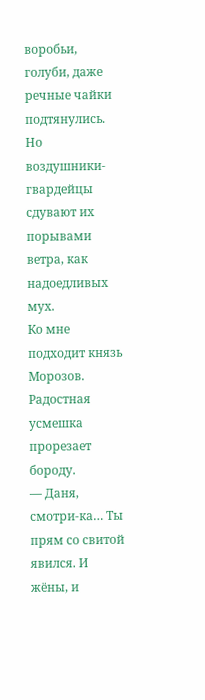воробьи, голуби, даже речные чайки подтянулись. Но воздушники-гвардейцы сдувают их порывами ветра, как надоедливых мух.
Ко мне подходит князь Морозов. Радостная усмешка прорезает бороду.
— Даня, смотри-ка… Ты прям со свитой явился. И жёны, и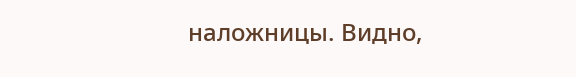наложницы. Видно,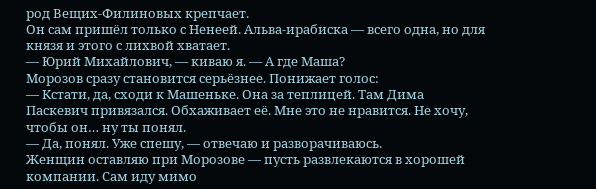род Вещих-Филиновых крепчает.
Он сам пришёл только с Ненеей. Альва-ирабиска — всего одна, но для князя и этого с лихвой хватает.
— Юрий Михайлович, — киваю я. — А где Маша?
Морозов сразу становится серьёзнее. Понижает голос:
— Кстати, да, сходи к Машеньке. Она за теплицей. Там Дима Паскевич привязался. Обхаживает её. Мне это не нравится. Не хочу, чтобы он… ну ты понял.
— Да, понял. Уже спешу, — отвечаю и разворачиваюсь.
Женщин оставляю при Морозове — пусть развлекаются в хорошей компании. Сам иду мимо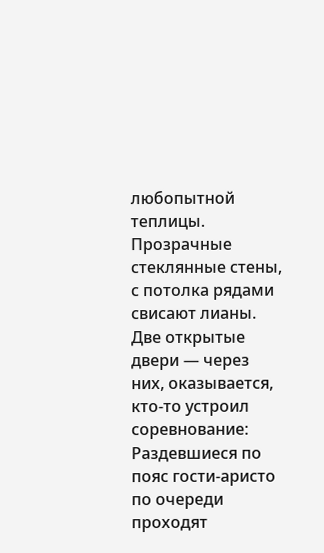любопытной теплицы. Прозрачные стеклянные стены, с потолка рядами свисают лианы. Две открытые двери — через них, оказывается, кто-то устроил соревнование: Раздевшиеся по пояс гости-аристо по очереди проходят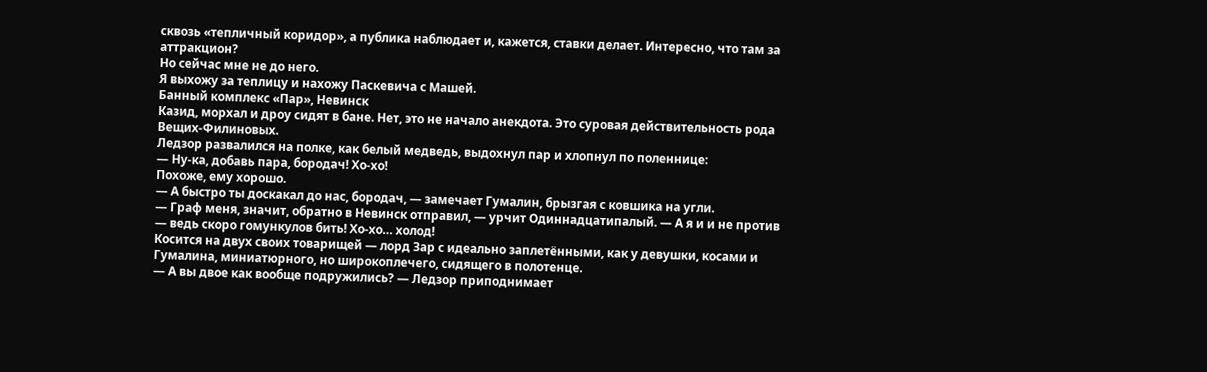сквозь «тепличный коридор», а публика наблюдает и, кажется, ставки делает. Интересно, что там за аттракцион?
Но сейчас мне не до него.
Я выхожу за теплицу и нахожу Паскевича с Машей.
Банный комплекс «Пар», Невинск
Казид, морхал и дроу сидят в бане. Нет, это не начало анекдота. Это суровая действительность рода Вещих-Филиновых.
Ледзор развалился на полке, как белый медведь, выдохнул пар и хлопнул по поленнице:
— Ну-ка, добавь пара, бородач! Хо-хо!
Похоже, ему хорошо.
— А быстро ты доскакал до нас, бородач, — замечает Гумалин, брызгая с ковшика на угли.
— Граф меня, значит, обратно в Невинск отправил, — урчит Одиннадцатипалый. — А я и и не против — ведь скоро гомункулов бить! Хо-хо… холод!
Косится на двух своих товарищей — лорд Зар с идеально заплетёнными, как у девушки, косами и Гумалина, миниатюрного, но широкоплечего, сидящего в полотенце.
— А вы двое как вообще подружились? — Ледзор приподнимает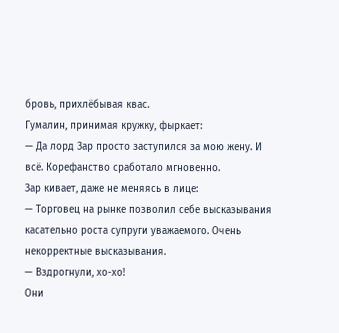бровь, прихлёбывая квас.
Гумалин, принимая кружку, фыркает:
— Да лорд Зар просто заступился за мою жену. И всё. Корефанство сработало мгновенно.
Зар кивает, даже не меняясь в лице:
— Торговец на рынке позволил себе высказывания касательно роста супруги уважаемого. Очень некорректные высказывания.
— Вздрогнули, хо-хо!
Они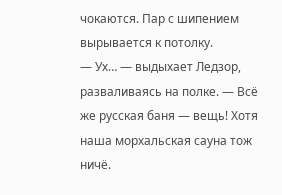чокаются. Пар с шипением вырывается к потолку.
— Ух… — выдыхает Ледзор, разваливаясь на полке. — Всё же русская баня — вещь! Хотя наша морхальская сауна тож ничё.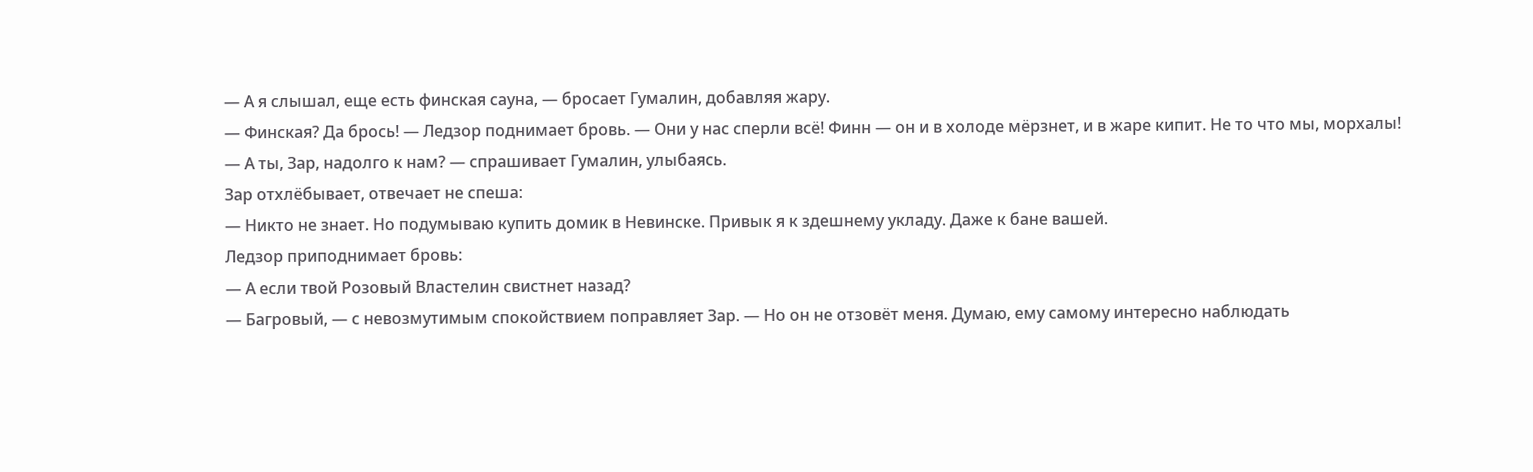— А я слышал, еще есть финская сауна, — бросает Гумалин, добавляя жару.
— Финская? Да брось! — Ледзор поднимает бровь. — Они у нас сперли всё! Финн — он и в холоде мёрзнет, и в жаре кипит. Не то что мы, морхалы!
— А ты, Зар, надолго к нам? — спрашивает Гумалин, улыбаясь.
Зар отхлёбывает, отвечает не спеша:
— Никто не знает. Но подумываю купить домик в Невинске. Привык я к здешнему укладу. Даже к бане вашей.
Ледзор приподнимает бровь:
— А если твой Розовый Властелин свистнет назад?
— Багровый, — с невозмутимым спокойствием поправляет Зар. — Но он не отзовёт меня. Думаю, ему самому интересно наблюдать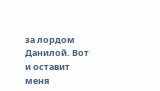за лордом Данилой. Вот и оставит меня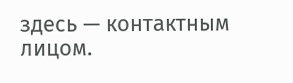здесь — контактным лицом.